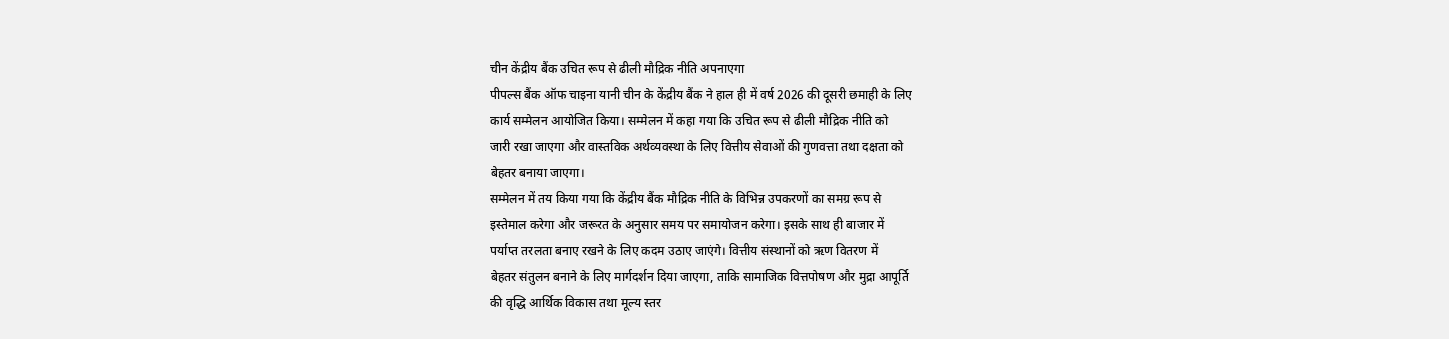चीन केंद्रीय बैंक उचित रूप से ढीली मौद्रिक नीति अपनाएगा
पीपल्स बैंक ऑफ चाइना यानी चीन के केंद्रीय बैंक ने हाल ही में वर्ष 2026 की दूसरी छमाही के लिए
कार्य सम्मेलन आयोजित किया। सम्मेलन में कहा गया कि उचित रूप से ढीली मौद्रिक नीति को
जारी रखा जाएगा और वास्तविक अर्थव्यवस्था के लिए वित्तीय सेवाओं की गुणवत्ता तथा दक्षता को
बेहतर बनाया जाएगा।
सम्मेलन में तय किया गया कि केंद्रीय बैंक मौद्रिक नीति के विभिन्न उपकरणों का समग्र रूप से
इस्तेमाल करेगा और जरूरत के अनुसार समय पर समायोजन करेगा। इसके साथ ही बाजार में
पर्याप्त तरलता बनाए रखने के लिए कदम उठाए जाएंगे। वित्तीय संस्थानों को ऋण वितरण में
बेहतर संतुलन बनाने के लिए मार्गदर्शन दिया जाएगा, ताकि सामाजिक वित्तपोषण और मुद्रा आपूर्ति
की वृद्धि आर्थिक विकास तथा मूल्य स्तर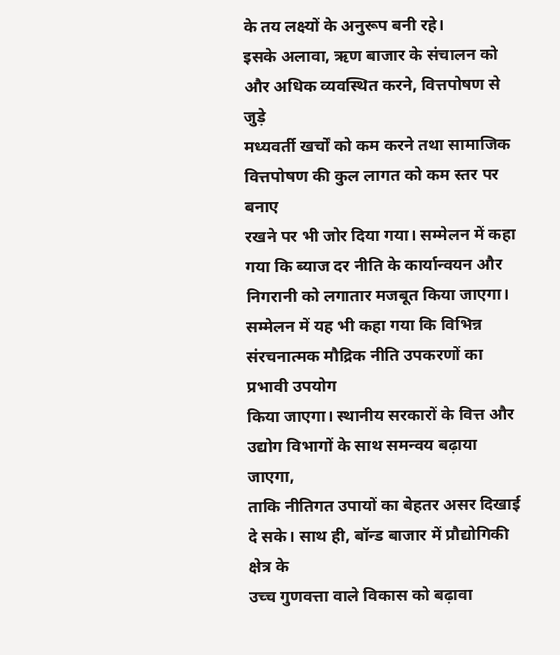के तय लक्ष्यों के अनुरूप बनी रहे।
इसके अलावा, ऋण बाजार के संचालन को और अधिक व्यवस्थित करने, वित्तपोषण से जुड़े
मध्यवर्ती खर्चों को कम करने तथा सामाजिक वित्तपोषण की कुल लागत को कम स्तर पर बनाए
रखने पर भी जोर दिया गया। सम्मेलन में कहा गया कि ब्याज दर नीति के कार्यान्वयन और
निगरानी को लगातार मजबूत किया जाएगा।
सम्मेलन में यह भी कहा गया कि विभिन्न संरचनात्मक मौद्रिक नीति उपकरणों का प्रभावी उपयोग
किया जाएगा। स्थानीय सरकारों के वित्त और उद्योग विभागों के साथ समन्वय बढ़ाया जाएगा,
ताकि नीतिगत उपायों का बेहतर असर दिखाई दे सके। साथ ही, बॉन्ड बाजार में प्रौद्योगिकी क्षेत्र के
उच्च गुणवत्ता वाले विकास को बढ़ावा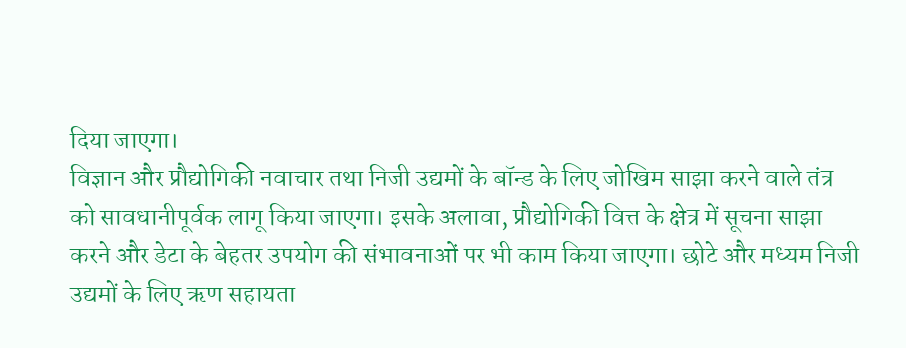दिया जाएगा।
विज्ञान और प्रौद्योगिकी नवाचार तथा निजी उद्यमों के बॉन्ड के लिए जोखिम साझा करने वाले तंत्र
को सावधानीपूर्वक लागू किया जाएगा। इसके अलावा, प्रौद्योगिकी वित्त के क्षेत्र में सूचना साझा
करने और डेटा के बेहतर उपयोग की संभावनाओं पर भी काम किया जाएगा। छोटे और मध्यम निजी
उद्यमों के लिए ऋण सहायता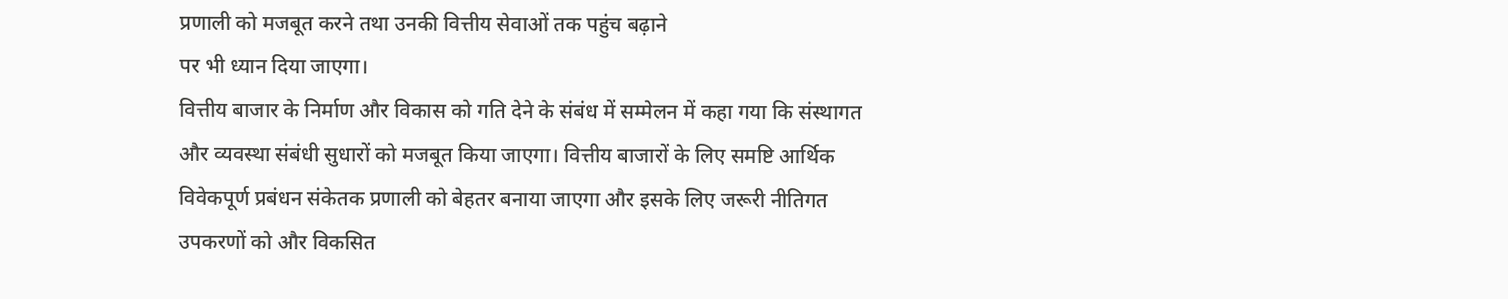प्रणाली को मजबूत करने तथा उनकी वित्तीय सेवाओं तक पहुंच बढ़ाने
पर भी ध्यान दिया जाएगा।
वित्तीय बाजार के निर्माण और विकास को गति देने के संबंध में सम्मेलन में कहा गया कि संस्थागत
और व्यवस्था संबंधी सुधारों को मजबूत किया जाएगा। वित्तीय बाजारों के लिए समष्टि आर्थिक
विवेकपूर्ण प्रबंधन संकेतक प्रणाली को बेहतर बनाया जाएगा और इसके लिए जरूरी नीतिगत
उपकरणों को और विकसित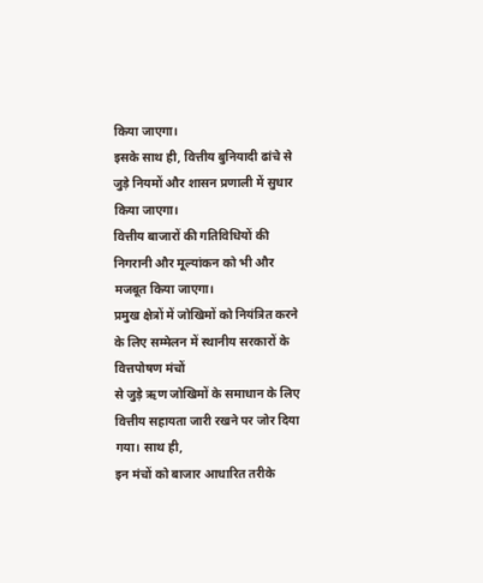किया जाएगा।
इसके साथ ही, वित्तीय बुनियादी ढांचे से जुड़े नियमों और शासन प्रणाली में सुधार किया जाएगा।
वित्तीय बाजारों की गतिविधियों की निगरानी और मूल्यांकन को भी और मजबूत किया जाएगा।
प्रमुख क्षेत्रों में जोखिमों को नियंत्रित करने के लिए सम्मेलन में स्थानीय सरकारों के वित्तपोषण मंचों
से जुड़े ऋण जोखिमों के समाधान के लिए वित्तीय सहायता जारी रखने पर जोर दिया गया। साथ ही,
इन मंचों को बाजार आधारित तरीके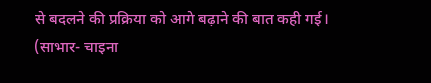से बदलने की प्रक्रिया को आगे बढ़ाने की बात कही गई।
(साभार- चाइना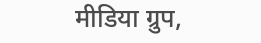मीडिया ग्रुप,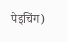पेइचिंग)